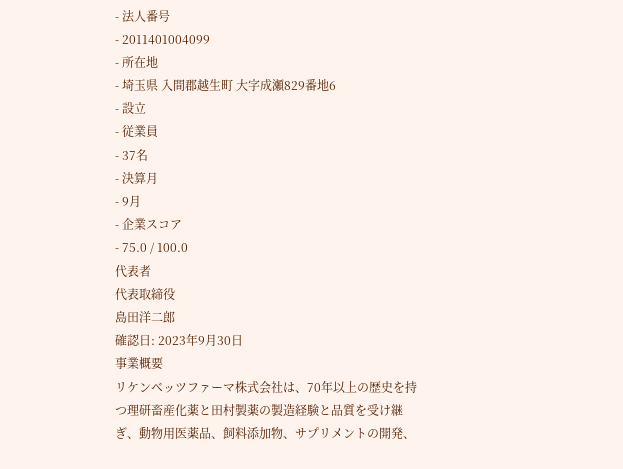- 法人番号
- 2011401004099
- 所在地
- 埼玉県 入間郡越生町 大字成瀬829番地6
- 設立
- 従業員
- 37名
- 決算月
- 9月
- 企業スコア
- 75.0 / 100.0
代表者
代表取締役
島田洋二郎
確認日: 2023年9月30日
事業概要
リケンベッツファーマ株式会社は、70年以上の歴史を持つ理研畜産化薬と田村製薬の製造経験と品質を受け継ぎ、動物用医薬品、飼料添加物、サプリメントの開発、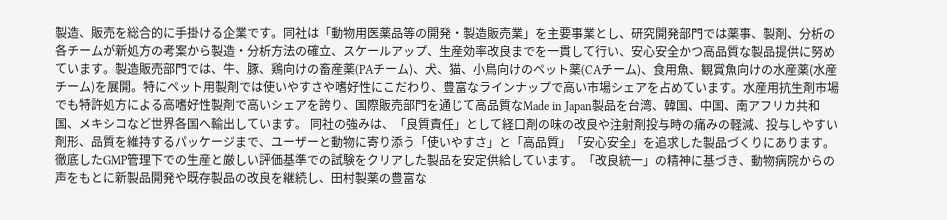製造、販売を総合的に手掛ける企業です。同社は「動物用医薬品等の開発・製造販売業」を主要事業とし、研究開発部門では薬事、製剤、分析の各チームが新処方の考案から製造・分析方法の確立、スケールアップ、生産効率改良までを一貫して行い、安心安全かつ高品質な製品提供に努めています。製造販売部門では、牛、豚、鶏向けの畜産薬(PAチーム)、犬、猫、小鳥向けのペット薬(CAチーム)、食用魚、観賞魚向けの水産薬(水産チーム)を展開。特にペット用製剤では使いやすさや嗜好性にこだわり、豊富なラインナップで高い市場シェアを占めています。水産用抗生剤市場でも特許処方による高嗜好性製剤で高いシェアを誇り、国際販売部門を通じて高品質なMade in Japan製品を台湾、韓国、中国、南アフリカ共和国、メキシコなど世界各国へ輸出しています。 同社の強みは、「良質責任」として経口剤の味の改良や注射剤投与時の痛みの軽減、投与しやすい剤形、品質を維持するパッケージまで、ユーザーと動物に寄り添う「使いやすさ」と「高品質」「安心安全」を追求した製品づくりにあります。徹底したGMP管理下での生産と厳しい評価基準での試験をクリアした製品を安定供給しています。「改良統一」の精神に基づき、動物病院からの声をもとに新製品開発や既存製品の改良を継続し、田村製薬の豊富な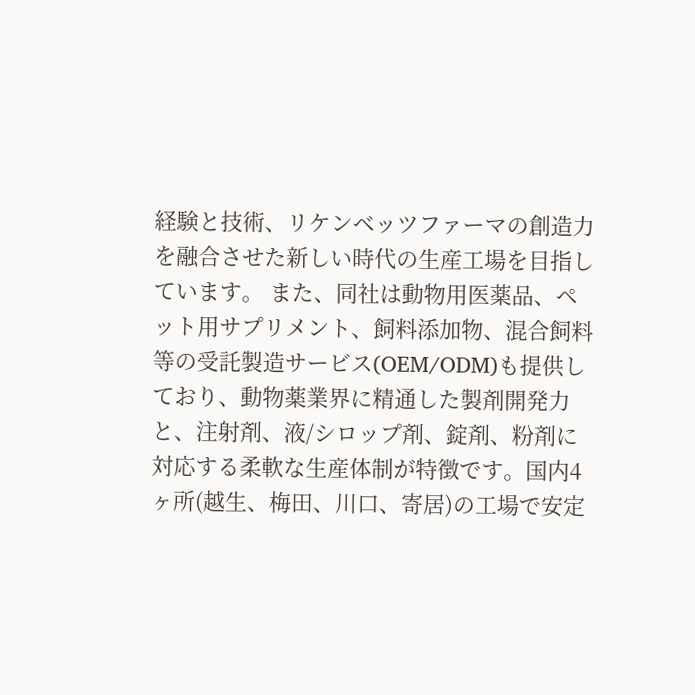経験と技術、リケンベッツファーマの創造力を融合させた新しい時代の生産工場を目指しています。 また、同社は動物用医薬品、ペット用サプリメント、飼料添加物、混合飼料等の受託製造サービス(OEM/ODM)も提供しており、動物薬業界に精通した製剤開発力と、注射剤、液/シロップ剤、錠剤、粉剤に対応する柔軟な生産体制が特徴です。国内4ヶ所(越生、梅田、川口、寄居)の工場で安定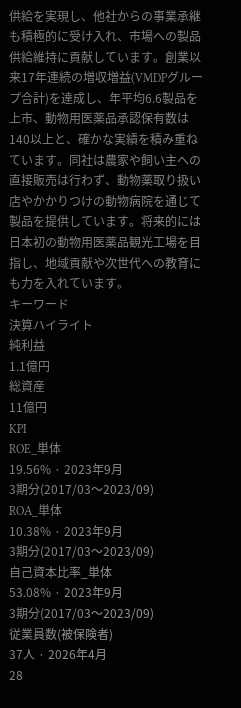供給を実現し、他社からの事業承継も積極的に受け入れ、市場への製品供給維持に貢献しています。創業以来17年連続の増収増益(VMDPグループ合計)を達成し、年平均6.6製品を上市、動物用医薬品承認保有数は140以上と、確かな実績を積み重ねています。同社は農家や飼い主への直接販売は行わず、動物薬取り扱い店やかかりつけの動物病院を通じて製品を提供しています。将来的には日本初の動物用医薬品観光工場を目指し、地域貢献や次世代への教育にも力を入れています。
キーワード
決算ハイライト
純利益
1.1億円
総資産
11億円
KPI
ROE_単体
19.56% · 2023年9月
3期分(2017/03〜2023/09)
ROA_単体
10.38% · 2023年9月
3期分(2017/03〜2023/09)
自己資本比率_単体
53.08% · 2023年9月
3期分(2017/03〜2023/09)
従業員数(被保険者)
37人 · 2026年4月
28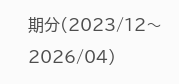期分(2023/12〜2026/04)